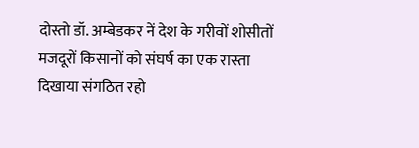दोस्तो डॉ. अम्बेडकर नें देश के गरीवों शोसीतों मजदूरों किसानों को संघर्ष का एक रास्ता दिखाया संगठित रहो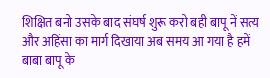शिक्षित बनो उसके बाद संघर्ष शुरू करो बही बापू नें सत्य और अहिंसा का मार्ग दिखाया अब समय आ गया है हमें बाबा बापू के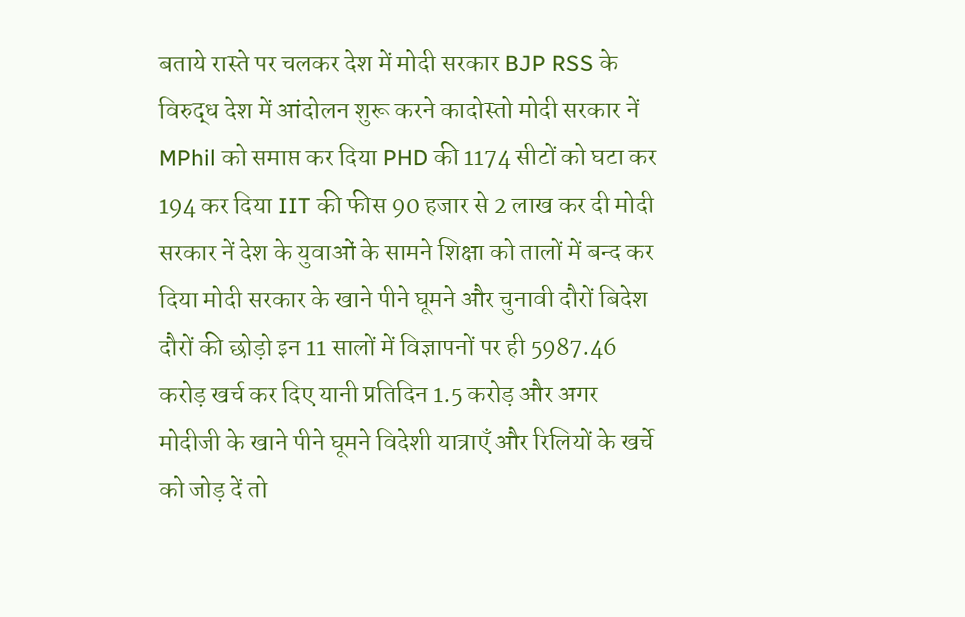बताये रास्ते पर चलकर देश में मोदी सरकार BJP RSS के विरुद्ध देश में आंदोलन शुरू करने कादोस्तो मोदी सरकार नें MPhil को समाप्त कर दिया PHD की 1174 सीटों को घटा कर 194 कर दिया IIT की फीस 90 हजार से 2 लाख कर दी मोदी सरकार नें देश के युवाओं के सामने शिक्षा को तालों में बन्द कर दिया मोदी सरकार के खाने पीने घूमने और चुनावी दौरों बिदेश दौरों की छोड़ो इन 11 सालों में विज्ञापनों पर ही 5987.46 करोड़ खर्च कर दिए यानी प्रतिदिन 1.5 करोड़ और अगर मोदीजी के खाने पीने घूमने विदेशी यात्राएँ और रिलियों के खर्चे को जोड़ दें तो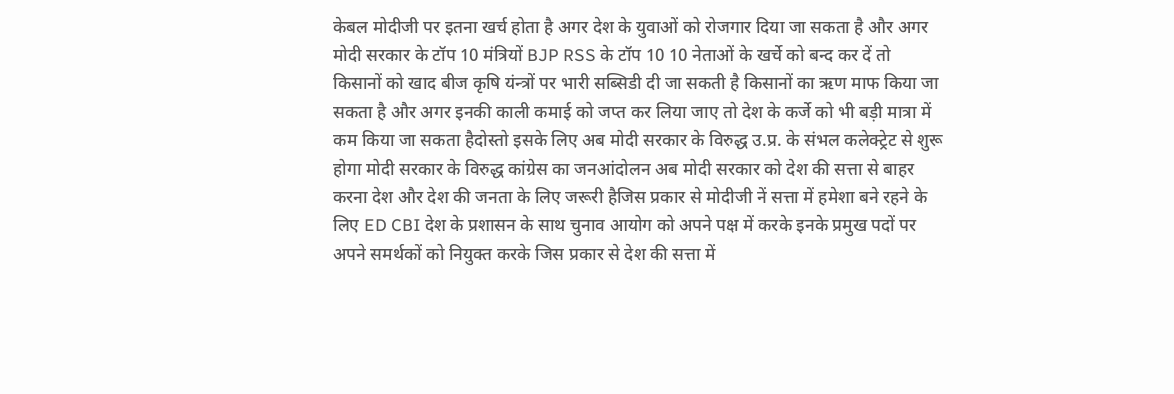केबल मोदीजी पर इतना खर्च होता है अगर देश के युवाओं को रोजगार दिया जा सकता है और अगर मोदी सरकार के टॉप 10 मंत्रियों BJP RSS के टॉप 10 10 नेताओं के खर्चे को बन्द कर दें तो किसानों को खाद बीज कृषि यंन्त्रों पर भारी सब्सिडी दी जा सकती है किसानों का ऋण माफ किया जा सकता है और अगर इनकी काली कमाई को जप्त कर लिया जाए तो देश के कर्जे को भी बड़ी मात्रा में कम किया जा सकता हैदोस्तो इसके लिए अब मोदी सरकार के विरुद्ध उ.प्र. के संभल कलेक्ट्रेट से शुरू होगा मोदी सरकार के विरुद्ध कांग्रेस का जनआंदोलन अब मोदी सरकार को देश की सत्ता से बाहर करना देश और देश की जनता के लिए जरूरी हैजिस प्रकार से मोदीजी नें सत्ता में हमेशा बने रहने के लिए ED CBI देश के प्रशासन के साथ चुनाव आयोग को अपने पक्ष में करके इनके प्रमुख पदों पर अपने समर्थकों को नियुक्त करके जिस प्रकार से देश की सत्ता में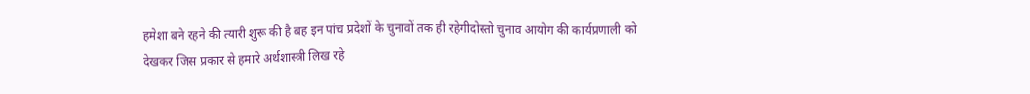हमेशा बने रहने की त्यारी शुरू की है बह इन पांच प्रदेशों के चुनावों तक ही रहेगीदोस्तो चुनाव आयोग की कार्यप्रणाली को देखकर जिस प्रकार से हमारे अर्थशास्त्री लिख रहे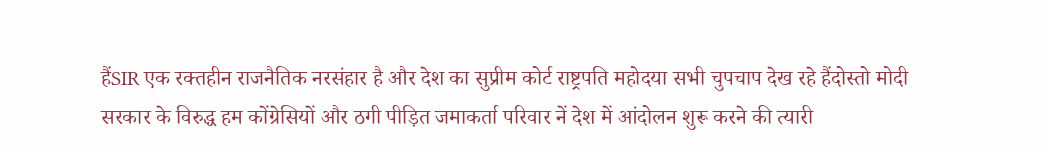हैंSIR एक रक्तहीन राजनैतिक नरसंहार है और देश का सुप्रीम कोर्ट राष्ट्रपति महोदया सभी चुपचाप देख रहे हैंदोस्तो मोदी सरकार के विरुद्ध हम कोंग्रेसियों और ठगी पीड़ित जमाकर्ता परिवार नें देश में आंदोलन शुरू करने की त्यारी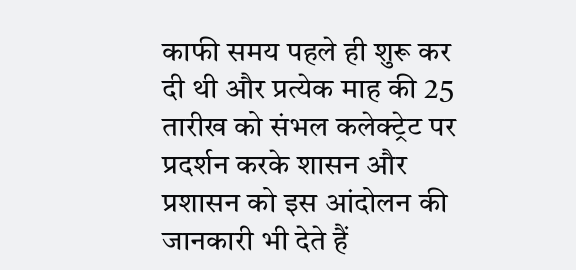काफी समय पहले ही शुरू कर दी थी और प्रत्येक माह की 25 तारीख को संभल कलेक्ट्रेट पर प्रदर्शन करके शासन और प्रशासन को इस आंदोलन की जानकारी भी देते हैं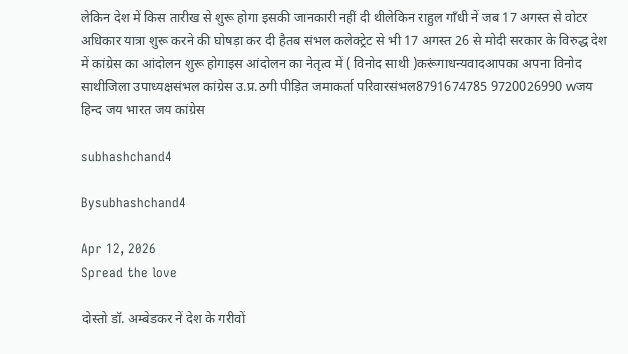लेकिन देश में किस तारीख से शुरू होगा इसकी जानकारी नहीं दी थीलेकिन राहुल गाँधी नें जब 17 अगस्त से वोटर अधिकार यात्रा शुरू करने की घोषड़ा कर दी हैतब संभल कलेक्ट्रेट से भी 17 अगस्त 26 से मोदी सरकार के विरुद्ध देश में कांग्रेस का आंदोलन शुरू होगाइस आंदोलन का नेतृत्व में ( विनोद साथी )करूंगाधन्यवादआपका अपना विनोद साथीजिला उपाध्यक्षसंभल कांग्रेस उ.प्र.ठगी पीड़ित जमाकर्ता परिवारसंभल8791674785 9720026990 wजय हिन्द जय भारत जय कांग्रेस

subhashchand4

Bysubhashchand4

Apr 12, 2026
Spread the love

दोस्तो डॉ. अम्बेडकर नें देश के गरीवों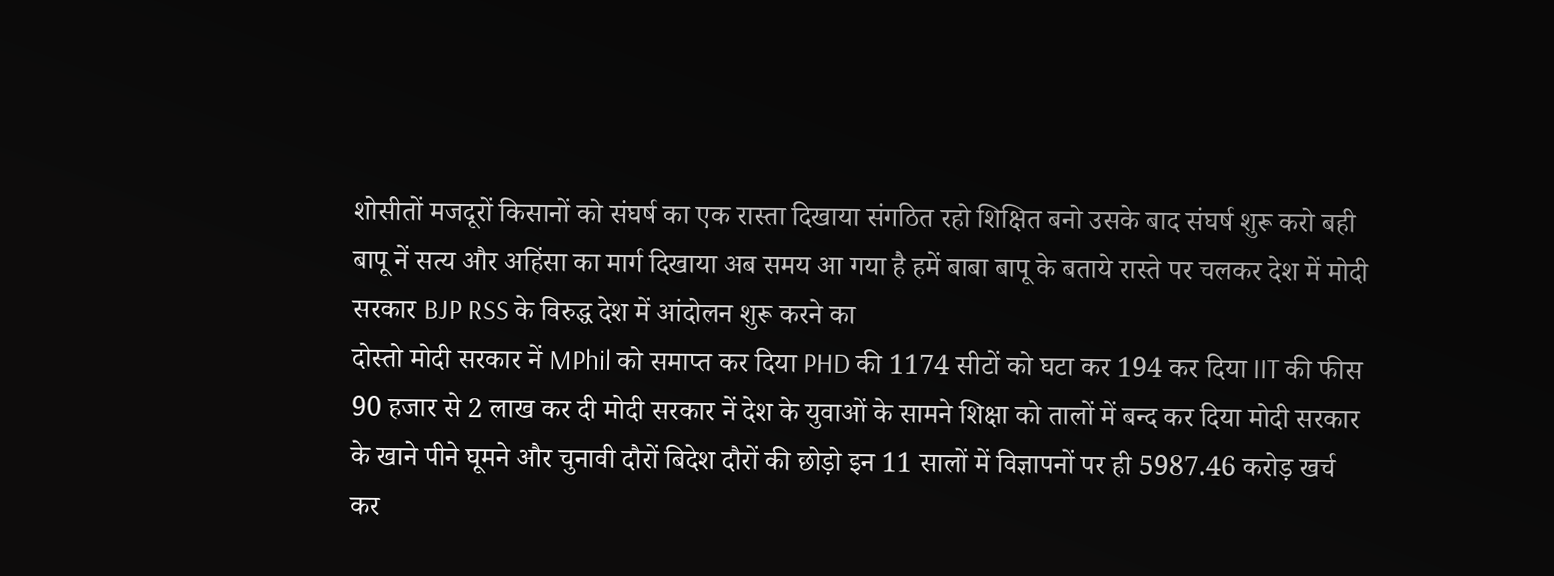शोसीतों मजदूरों किसानों को संघर्ष का एक रास्ता दिखाया संगठित रहो शिक्षित बनो उसके बाद संघर्ष शुरू करो बही बापू नें सत्य और अहिंसा का मार्ग दिखाया अब समय आ गया है हमें बाबा बापू के बताये रास्ते पर चलकर देश में मोदी सरकार BJP RSS के विरुद्ध देश में आंदोलन शुरू करने का
दोस्तो मोदी सरकार नें MPhil को समाप्त कर दिया PHD की 1174 सीटों को घटा कर 194 कर दिया IIT की फीस 90 हजार से 2 लाख कर दी मोदी सरकार नें देश के युवाओं के सामने शिक्षा को तालों में बन्द कर दिया मोदी सरकार के खाने पीने घूमने और चुनावी दौरों बिदेश दौरों की छोड़ो इन 11 सालों में विज्ञापनों पर ही 5987.46 करोड़ खर्च कर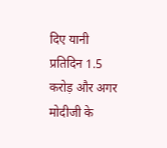दिए यानी प्रतिदिन 1.5 करोड़ और अगर मोदीजी के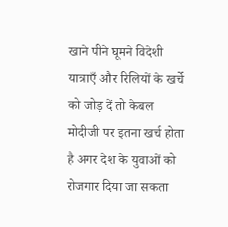खाने पीने घूमने विदेशी यात्राएँ और रिलियों के खर्चे को जोड़ दें तो केबल मोदीजी पर इतना खर्च होता है अगर देश के युवाओं को रोजगार दिया जा सकता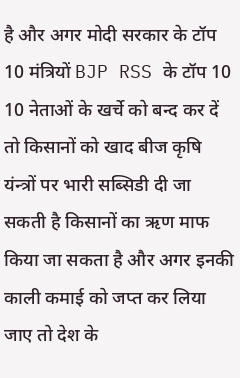है और अगर मोदी सरकार के टॉप 10 मंत्रियों BJP RSS के टॉप 10 10 नेताओं के खर्चे को बन्द कर दें तो किसानों को खाद बीज कृषि यंन्त्रों पर भारी सब्सिडी दी जा सकती है किसानों का ऋण माफ किया जा सकता है और अगर इनकी काली कमाई को जप्त कर लिया जाए तो देश के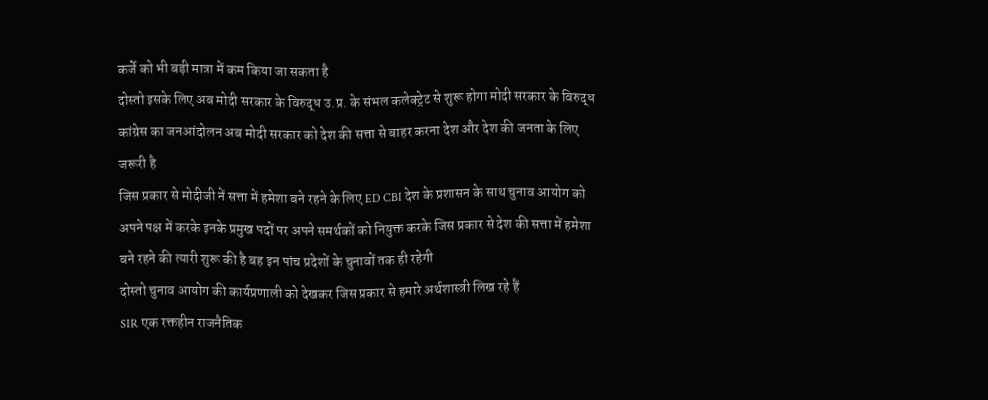कर्जे को भी बड़ी मात्रा में कम किया जा सकता है
दोस्तो इसके लिए अब मोदी सरकार के विरुद्ध उ.प्र. के संभल कलेक्ट्रेट से शुरू होगा मोदी सरकार के विरुद्ध कांग्रेस का जनआंदोलन अब मोदी सरकार को देश की सत्ता से बाहर करना देश और देश की जनता के लिए जरूरी है
जिस प्रकार से मोदीजी नें सत्ता में हमेशा बने रहने के लिए ED CBI देश के प्रशासन के साथ चुनाव आयोग को अपने पक्ष में करके इनके प्रमुख पदों पर अपने समर्थकों को नियुक्त करके जिस प्रकार से देश की सत्ता में हमेशा बने रहने की त्यारी शुरू की है बह इन पांच प्रदेशों के चुनावों तक ही रहेगी
दोस्तो चुनाव आयोग की कार्यप्रणाली को देखकर जिस प्रकार से हमारे अर्थशास्त्री लिख रहे हैं
SIR एक रक्तहीन राजनैतिक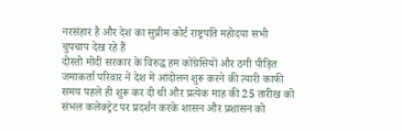नरसंहार है और देश का सुप्रीम कोर्ट राष्ट्रपति महोदया सभी चुपचाप देख रहे हैं
दोस्तो मोदी सरकार के विरुद्ध हम कोंग्रेसियों और ठगी पीड़ित जमाकर्ता परिवार नें देश में आंदोलन शुरू करने की त्यारी काफी समय पहले ही शुरू कर दी थी और प्रत्येक माह की 25 तारीख को संभल कलेक्ट्रेट पर प्रदर्शन करके शासन और प्रशासन को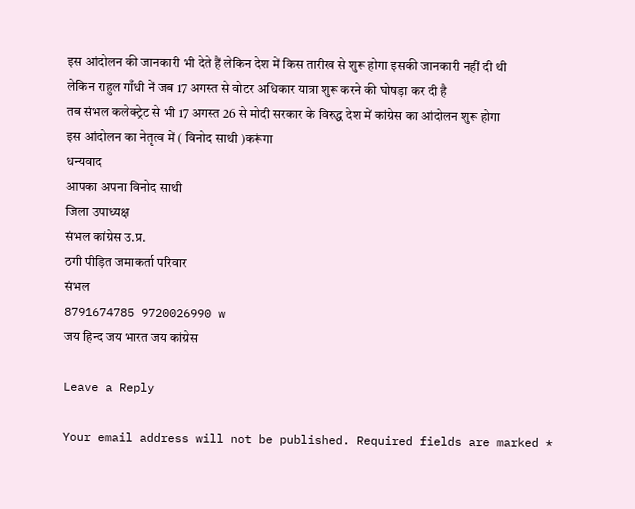इस आंदोलन की जानकारी भी देते हैं लेकिन देश में किस तारीख से शुरू होगा इसकी जानकारी नहीं दी थी
लेकिन राहुल गाँधी नें जब 17 अगस्त से वोटर अधिकार यात्रा शुरू करने की घोषड़ा कर दी है
तब संभल कलेक्ट्रेट से भी 17 अगस्त 26 से मोदी सरकार के विरुद्ध देश में कांग्रेस का आंदोलन शुरू होगा
इस आंदोलन का नेतृत्व में ( विनोद साथी )करूंगा
धन्यवाद
आपका अपना विनोद साथी
जिला उपाध्यक्ष
संभल कांग्रेस उ.प्र.
ठगी पीड़ित जमाकर्ता परिवार
संभल
8791674785 9720026990 w
जय हिन्द जय भारत जय कांग्रेस

Leave a Reply

Your email address will not be published. Required fields are marked *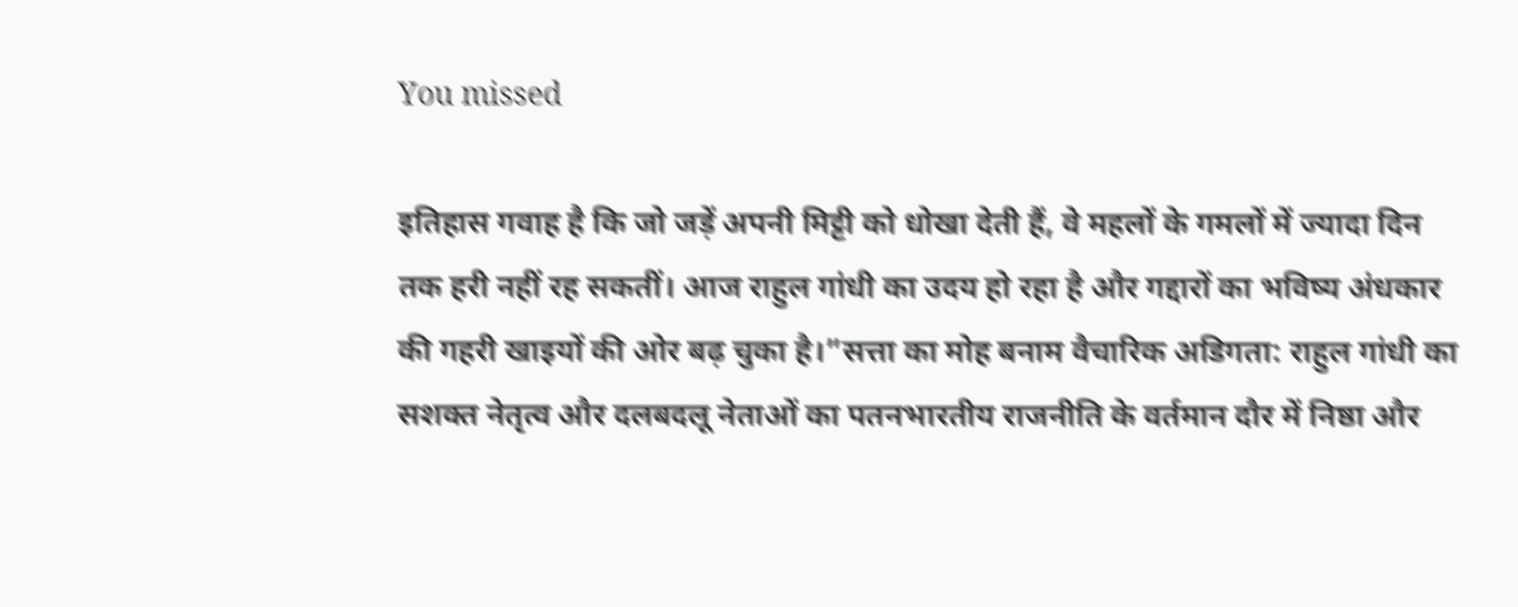You missed

इतिहास गवाह है कि जो जड़ें अपनी मिट्टी को धोखा देती हैं, वे महलों के गमलों में ज्यादा दिन तक हरी नहीं रह सकतीं। आज राहुल गांधी का उदय हो रहा है और गद्दारों का भविष्य अंधकार की गहरी खाइयों की ओर बढ़ चुका है।”सत्ता का मोह बनाम वैचारिक अडिगता: राहुल गांधी का सशक्त नेतृत्व और दलबदलू नेताओं का पतनभारतीय राजनीति के वर्तमान दौर में निष्ठा और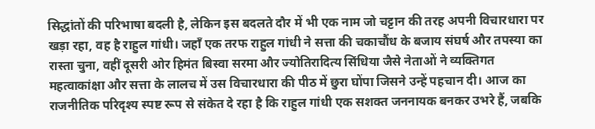सिद्धांतों की परिभाषा बदली है, लेकिन इस बदलते दौर में भी एक नाम जो चट्टान की तरह अपनी विचारधारा पर खड़ा रहा, वह है राहुल गांधी। जहाँ एक तरफ राहुल गांधी ने सत्ता की चकाचौंध के बजाय संघर्ष और तपस्या का रास्ता चुना, वहीं दूसरी ओर हिमंत बिस्वा सरमा और ज्योतिरादित्य सिंधिया जैसे नेताओं ने व्यक्तिगत महत्वाकांक्षा और सत्ता के लालच में उस विचारधारा की पीठ में छुरा घोंपा जिसने उन्हें पहचान दी। आज का राजनीतिक परिदृश्य स्पष्ट रूप से संकेत दे रहा है कि राहुल गांधी एक सशक्त जननायक बनकर उभरे हैं, जबकि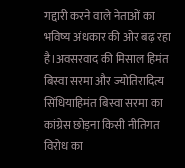गद्दारी करने वाले नेताओं का भविष्य अंधकार की ओर बढ़ रहा है।अवसरवाद की मिसाल हिमंत बिस्वा सरमा और ज्योतिरादित्य सिंधियाहिमंत बिस्वा सरमा का कांग्रेस छोड़ना किसी नीतिगत विरोध का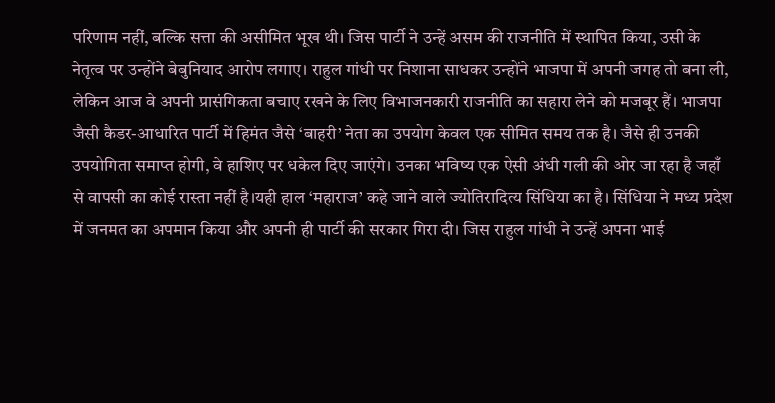परिणाम नहीं, बल्कि सत्ता की असीमित भूख थी। जिस पार्टी ने उन्हें असम की राजनीति में स्थापित किया, उसी के नेतृत्व पर उन्होंने बेबुनियाद आरोप लगाए। राहुल गांधी पर निशाना साधकर उन्होंने भाजपा में अपनी जगह तो बना ली, लेकिन आज वे अपनी प्रासंगिकता बचाए रखने के लिए विभाजनकारी राजनीति का सहारा लेने को मजबूर हैं। भाजपा जैसी कैडर-आधारित पार्टी में हिमंत जैसे ‘बाहरी’ नेता का उपयोग केवल एक सीमित समय तक है। जैसे ही उनकी उपयोगिता समाप्त होगी, वे हाशिए पर धकेल दिए जाएंगे। उनका भविष्य एक ऐसी अंधी गली की ओर जा रहा है जहाँ से वापसी का कोई रास्ता नहीं है।यही हाल ‘महाराज’ कहे जाने वाले ज्योतिरादित्य सिंधिया का है। सिंधिया ने मध्य प्रदेश में जनमत का अपमान किया और अपनी ही पार्टी की सरकार गिरा दी। जिस राहुल गांधी ने उन्हें अपना भाई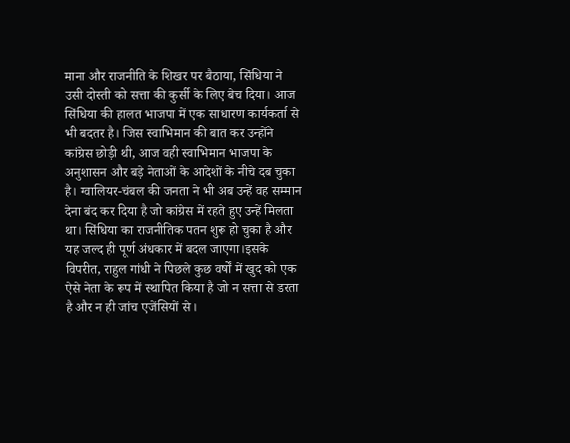माना और राजनीति के शिखर पर बैठाया, सिंधिया ने उसी दोस्ती को सत्ता की कुर्सी के लिए बेच दिया। आज सिंधिया की हालत भाजपा में एक साधारण कार्यकर्ता से भी बदतर है। जिस स्वाभिमान की बात कर उन्होंने कांग्रेस छोड़ी थी, आज वही स्वाभिमान भाजपा के अनुशासन और बड़े नेताओं के आदेशों के नीचे दब चुका है। ग्वालियर-चंबल की जनता ने भी अब उन्हें वह सम्मान देना बंद कर दिया है जो कांग्रेस में रहते हुए उन्हें मिलता था। सिंधिया का राजनीतिक पतन शुरू हो चुका है और यह जल्द ही पूर्ण अंधकार में बदल जाएगा।इसके विपरीत, राहुल गांधी ने पिछले कुछ वर्षों में खुद को एक ऐसे नेता के रूप में स्थापित किया है जो न सत्ता से डरता है और न ही जांच एजेंसियों से।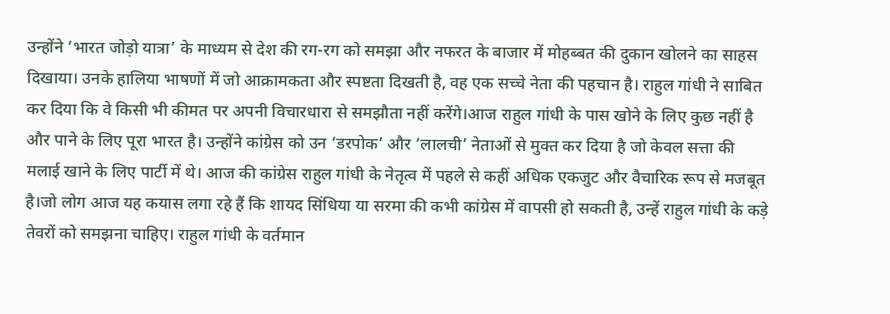उन्होंने ‘भारत जोड़ो यात्रा’ के माध्यम से देश की रग-रग को समझा और नफरत के बाजार में मोहब्बत की दुकान खोलने का साहस दिखाया। उनके हालिया भाषणों में जो आक्रामकता और स्पष्टता दिखती है, वह एक सच्चे नेता की पहचान है। राहुल गांधी ने साबित कर दिया कि वे किसी भी कीमत पर अपनी विचारधारा से समझौता नहीं करेंगे।आज राहुल गांधी के पास खोने के लिए कुछ नहीं है और पाने के लिए पूरा भारत है। उन्होंने कांग्रेस को उन ‘डरपोक’ और ‘लालची’ नेताओं से मुक्त कर दिया है जो केवल सत्ता की मलाई खाने के लिए पार्टी में थे। आज की कांग्रेस राहुल गांधी के नेतृत्व में पहले से कहीं अधिक एकजुट और वैचारिक रूप से मजबूत है।जो लोग आज यह कयास लगा रहे हैं कि शायद सिंधिया या सरमा की कभी कांग्रेस में वापसी हो सकती है, उन्हें राहुल गांधी के कड़े तेवरों को समझना चाहिए। राहुल गांधी के वर्तमान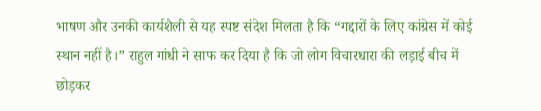भाषण और उनकी कार्यशैली से यह स्पष्ट संदेश मिलता है कि “गद्दारों के लिए कांग्रेस में कोई स्थान नहीं है।” राहुल गांधी ने साफ कर दिया है कि जो लोग विचारधारा की लड़ाई बीच में छोड़कर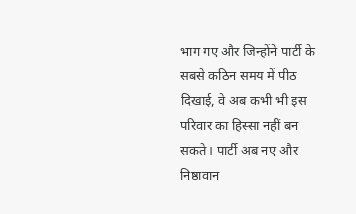भाग गए और जिन्होंने पार्टी के सबसे कठिन समय में पीठ दिखाई, वे अब कभी भी इस परिवार का हिस्सा नहीं बन सकते। पार्टी अब नए और निष्ठावान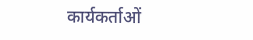कार्यकर्ताओं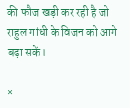की फौज खड़ी कर रही है जो राहुल गांधी के विजन को आगे बढ़ा सकें।

×